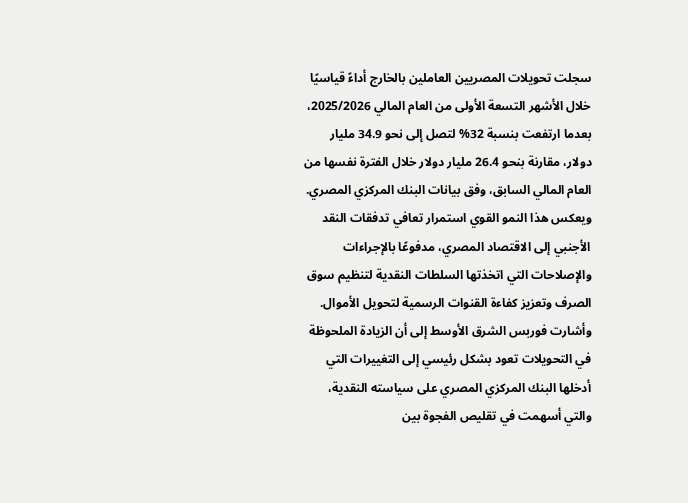سجلت تحويلات المصريين العاملين بالخارج أداءً قياسيًا خلال الأشهر التسعة الأولى من العام المالي 2025/2026، بعدما ارتفعت بنسبة 32% لتصل إلى نحو 34.9 مليار دولار، مقارنة بنحو 26.4 مليار دولار خلال الفترة نفسها من العام المالي السابق، وفق بيانات البنك المركزي المصري.
ويعكس هذا النمو القوي استمرار تعافي تدفقات النقد الأجنبي إلى الاقتصاد المصري، مدفوعًا بالإجراءات والإصلاحات التي اتخذتها السلطات النقدية لتنظيم سوق الصرف وتعزيز كفاءة القنوات الرسمية لتحويل الأموال.
وأشارت فوربس الشرق الأوسط إلى أن الزيادة الملحوظة في التحويلات تعود بشكل رئيسي إلى التغييرات التي أدخلها البنك المركزي المصري على سياسته النقدية، والتي أسهمت في تقليص الفجوة بين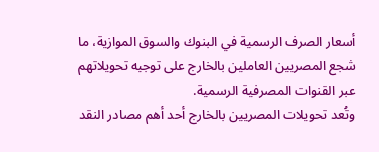أسعار الصرف الرسمية في البنوك والسوق الموازية، ما شجع المصريين العاملين بالخارج على توجيه تحويلاتهم عبر القنوات المصرفية الرسمية.
وتُعد تحويلات المصريين بالخارج أحد أهم مصادر النقد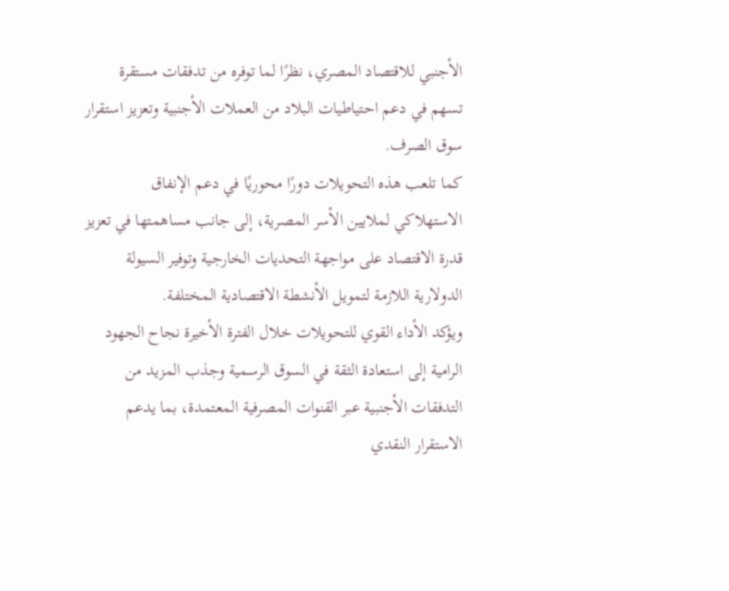الأجنبي للاقتصاد المصري، نظرًا لما توفره من تدفقات مستقرة تسهم في دعم احتياطيات البلاد من العملات الأجنبية وتعزيز استقرار سوق الصرف.
كما تلعب هذه التحويلات دورًا محوريًا في دعم الإنفاق الاستهلاكي لملايين الأسر المصرية، إلى جانب مساهمتها في تعزيز قدرة الاقتصاد على مواجهة التحديات الخارجية وتوفير السيولة الدولارية اللازمة لتمويل الأنشطة الاقتصادية المختلفة.
ويؤكد الأداء القوي للتحويلات خلال الفترة الأخيرة نجاح الجهود الرامية إلى استعادة الثقة في السوق الرسمية وجذب المزيد من التدفقات الأجنبية عبر القنوات المصرفية المعتمدة، بما يدعم الاستقرار النقدي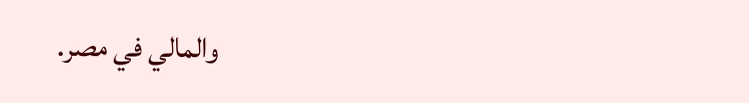والمالي في مصر.